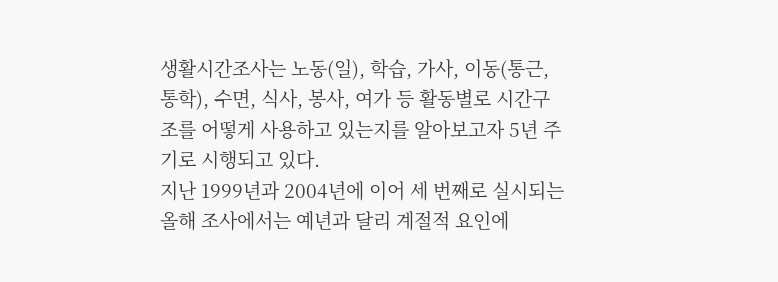생활시간조사는 노동(일), 학습, 가사, 이동(통근, 통학), 수면, 식사, 봉사, 여가 등 활동별로 시간구조를 어떻게 사용하고 있는지를 알아보고자 5년 주기로 시행되고 있다.
지난 1999년과 2004년에 이어 세 번째로 실시되는 올해 조사에서는 예년과 달리 계절적 요인에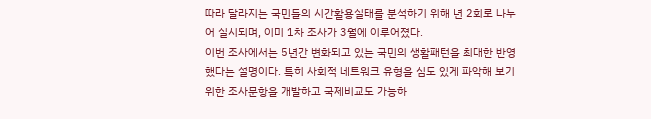따라 달라지는 국민들의 시간활용실태를 분석하기 위해 년 2회로 나누어 실시되며, 이미 1차 조사가 3월에 이루어졌다.
이번 조사에서는 5년간 변화되고 있는 국민의 생활패턴을 최대한 반영했다는 설명이다. 특히 사회적 네트워크 유형을 심도 있게 파악해 보기 위한 조사문항을 개발하고 국제비교도 가능하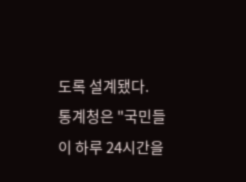도록 설계됐다.
통계청은 "국민들이 하루 24시간을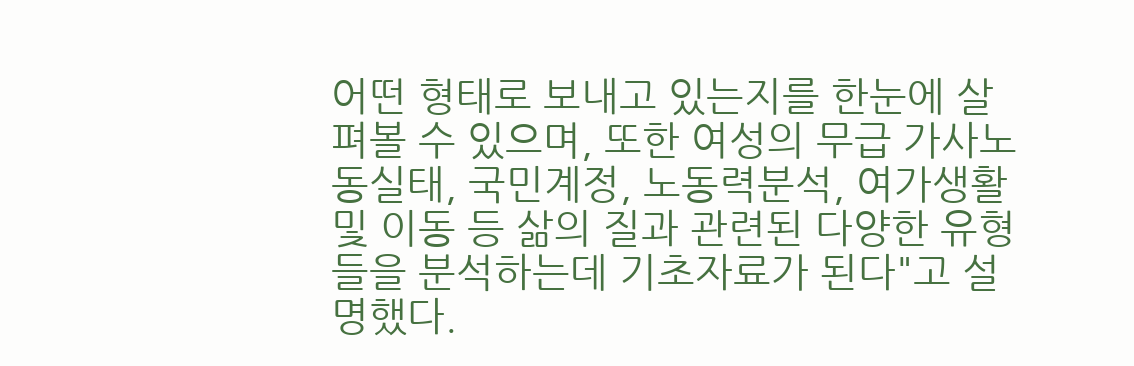어떤 형태로 보내고 있는지를 한눈에 살펴볼 수 있으며, 또한 여성의 무급 가사노동실태, 국민계정, 노동력분석, 여가생활 및 이동 등 삶의 질과 관련된 다양한 유형들을 분석하는데 기초자료가 된다"고 설명했다.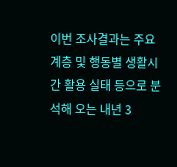이번 조사결과는 주요 계층 및 행동별 생활시간 활용 실태 등으로 분석해 오는 내년 3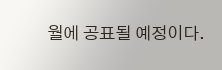월에 공표될 예정이다.